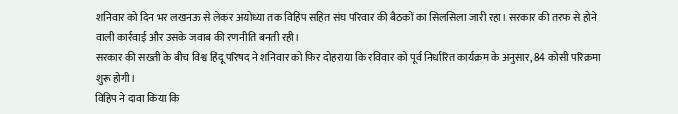शनिवार को दिन भर लखनऊ से लेकर अयोध्या तक विहिप सहित संघ परिवार की बैठकों का सिलसिला जारी रहा। सरकार की तरफ से होने वाली कार्रवाई और उसके जवाब की रणनीति बनती रही।
सरकार की सख्ती के बीच विश्व हिंदू परिषद ने शनिवार को फिर दोहराया कि रविवार को पूर्व निर्धारित कार्यक्रम के अनुसार, 84 कोसी परिक्रमा शुरू होगी।
विहिप ने दावा किया कि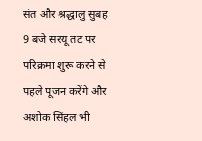संत और श्रद्धालु सुबह 9 बजे सरयू तट पर परिक्रमा शुरू करने से पहले पूजन करेंगे और अशोक सिंहल भी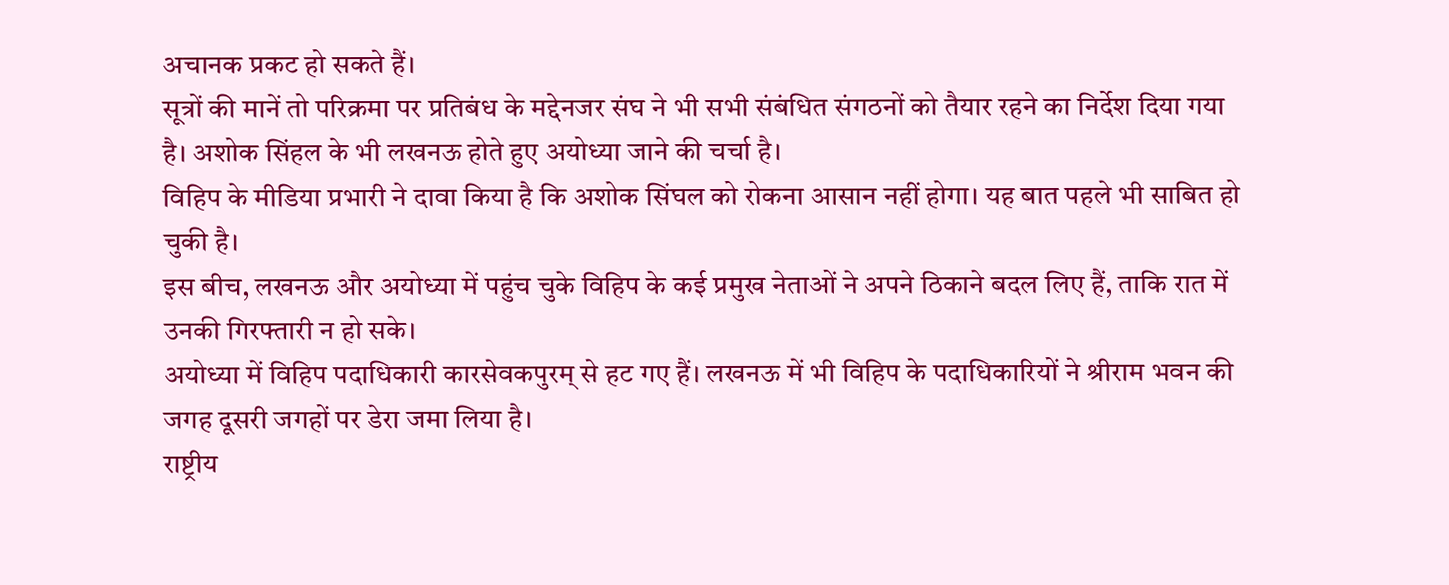अचानक प्रकट हो सकते हैं।
सूत्रों की मानें तो परिक्रमा पर प्रतिबंध के मद्देनजर संघ ने भी सभी संबंधित संगठनों को तैयार रहने का निर्देश दिया गया है। अशोक सिंहल के भी लखनऊ होते हुए अयोध्या जाने की चर्चा है।
विहिप के मीडिया प्रभारी ने दावा किया है कि अशोक सिंघल को रोकना आसान नहीं होगा। यह बात पहले भी साबित हो चुकी है।
इस बीच, लखनऊ और अयोध्या में पहुंच चुके विहिप के कई प्रमुख नेताओं ने अपने ठिकाने बदल लिए हैं, ताकि रात में उनकी गिरफ्तारी न हो सके।
अयोध्या में विहिप पदाधिकारी कारसेवकपुरम् से हट गए हैं। लखनऊ में भी विहिप के पदाधिकारियों ने श्रीराम भवन की जगह दूसरी जगहों पर डेरा जमा लिया है।
राष्ट्रीय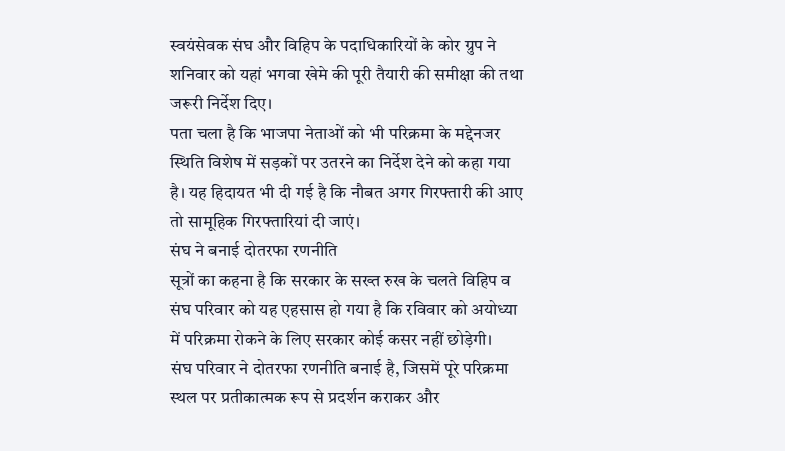स्वयंसेवक संघ और विहिप के पदाधिकारियों के कोर ग्रुप ने शनिवार को यहां भगवा खेमे की पूरी तैयारी की समीक्षा की तथा जरूरी निर्देश दिए।
पता चला है कि भाजपा नेताओं को भी परिक्रमा के मद्देनजर स्थिति विशेष में सड़कों पर उतरने का निर्देश देने को कहा गया है। यह हिदायत भी दी गई है कि नौबत अगर गिरफ्तारी की आए तो सामूहिक गिरफ्तारियां दी जाएं।
संघ ने बनाई दोतरफा रणनीति
सूत्रों का कहना है कि सरकार के सख्त रुख के चलते विहिप व संघ परिवार को यह एहसास हो गया है कि रविवार को अयोध्या में परिक्रमा रोकने के लिए सरकार कोई कसर नहीं छोड़ेगी।
संघ परिवार ने दोतरफा रणनीति बनाई है, जिसमें पूरे परिक्रमा स्थल पर प्रतीकात्मक रूप से प्रदर्शन कराकर और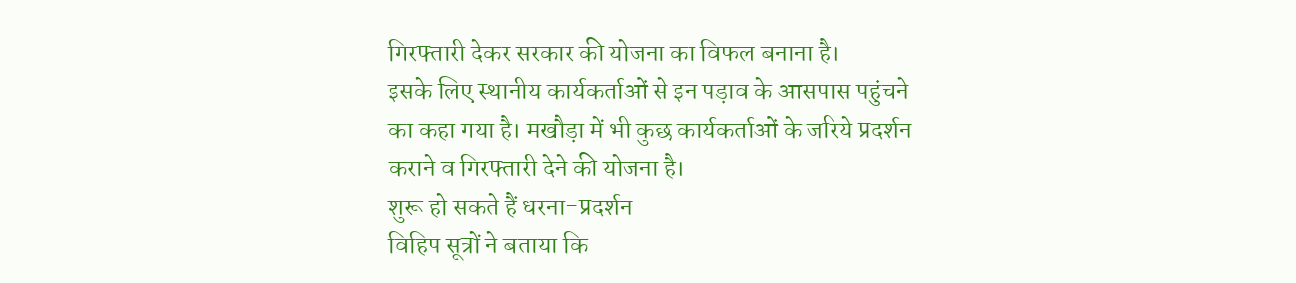गिरफ्तारी देकर सरकार की योजना का विफल बनाना है।
इसके लिए स्थानीय कार्यकर्ताओं से इन पड़ाव के आसपास पहुंचने का कहा गया है। मखौड़ा में भी कुछ कार्यकर्ताओं के जरिये प्रदर्शन कराने व गिरफ्तारी देने की योजना है।
शुरू हो सकते हैं धरना-प्रदर्शन
विहिप सूत्रों ने बताया कि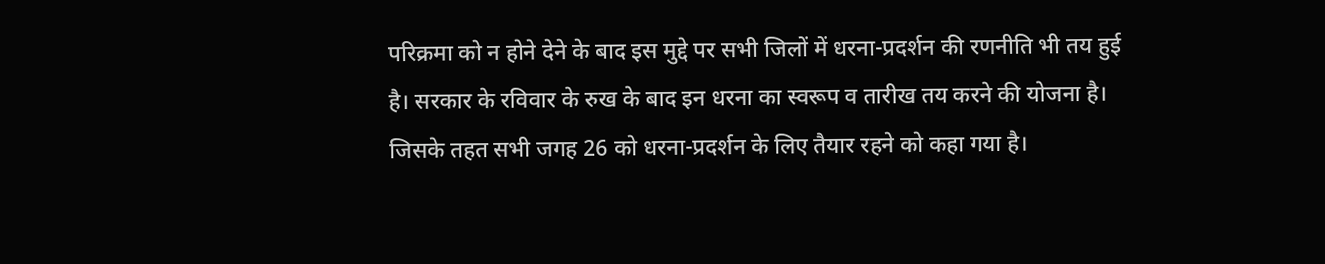परिक्रमा को न होने देने के बाद इस मुद्दे पर सभी जिलों में धरना-प्रदर्शन की रणनीति भी तय हुई है। सरकार के रविवार के रुख के बाद इन धरना का स्वरूप व तारीख तय करने की योजना है।
जिसके तहत सभी जगह 26 को धरना-प्रदर्शन के लिए तैयार रहने को कहा गया है।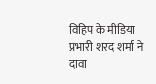विहिप के मीडिया प्रभारी शरद शर्मा ने दावा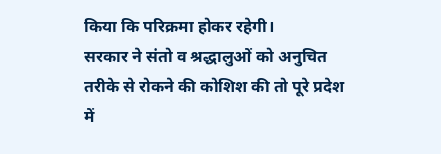किया कि परिक्रमा होकर रहेगी।
सरकार ने संतो व श्रद्धालुओं को अनुचित तरीके से रोकने की कोशिश की तो पूरे प्रदेश में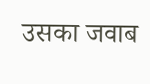उसका जवाब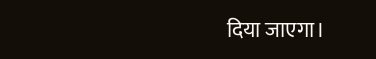दिया जाएगा।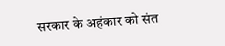सरकार के अहंकार को संत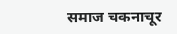समाज चकनाचूर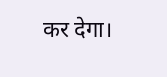कर देगा।